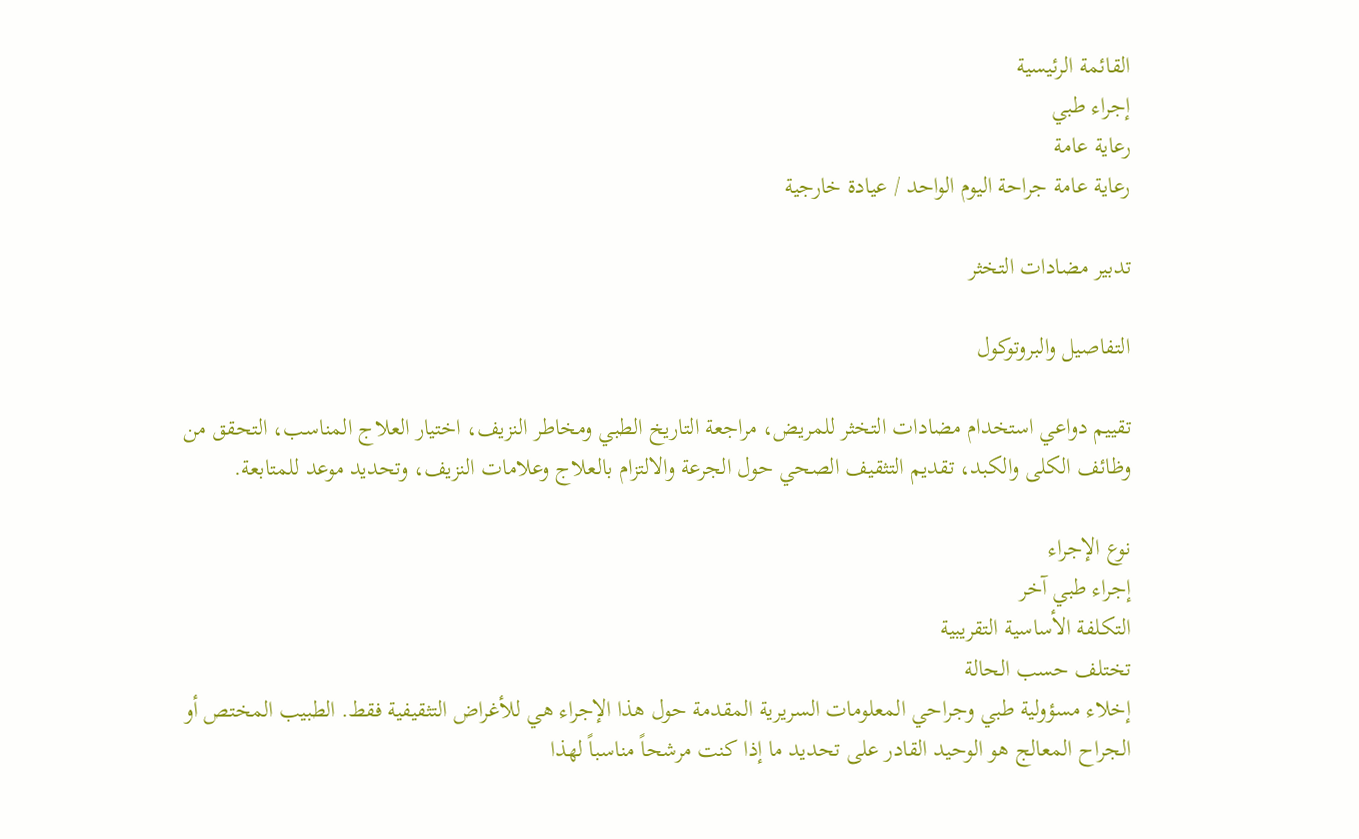القائمة الرئيسية
إجراء طبي
رعاية عامة
رعاية عامة جراحة اليوم الواحد / عيادة خارجية

تدبير مضادات التخثر

التفاصيل والبروتوكول

تقييم دواعي استخدام مضادات التخثر للمريض، مراجعة التاريخ الطبي ومخاطر النزيف، اختيار العلاج المناسب، التحقق من وظائف الكلى والكبد، تقديم التثقيف الصحي حول الجرعة والالتزام بالعلاج وعلامات النزيف، وتحديد موعد للمتابعة.

نوع الإجراء
إجراء طبي آخر
التكلفة الأساسية التقريبية
تختلف حسب الحالة
إخلاء مسؤولية طبي وجراحي المعلومات السريرية المقدمة حول هذا الإجراء هي للأغراض التثقيفية فقط. الطبيب المختص أو الجراح المعالج هو الوحيد القادر على تحديد ما إذا كنت مرشحاً مناسباً لهذا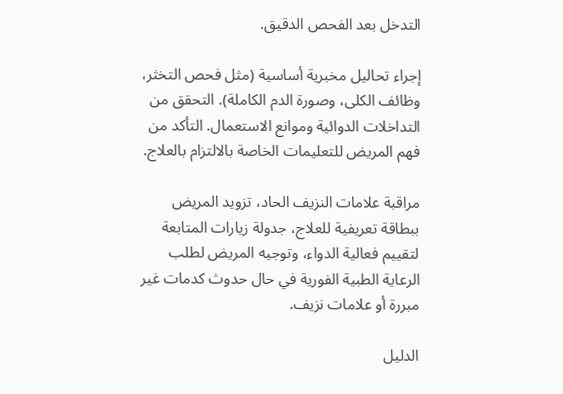التدخل بعد الفحص الدقيق.

إجراء تحاليل مخبرية أساسية (مثل فحص التخثر، وظائف الكلى، وصورة الدم الكاملة). التحقق من التداخلات الدوائية وموانع الاستعمال. التأكد من فهم المريض للتعليمات الخاصة بالالتزام بالعلاج.

مراقبة علامات النزيف الحاد، تزويد المريض ببطاقة تعريفية للعلاج، جدولة زيارات المتابعة لتقييم فعالية الدواء، وتوجيه المريض لطلب الرعاية الطبية الفورية في حال حدوث كدمات غير مبررة أو علامات نزيف.

الدليل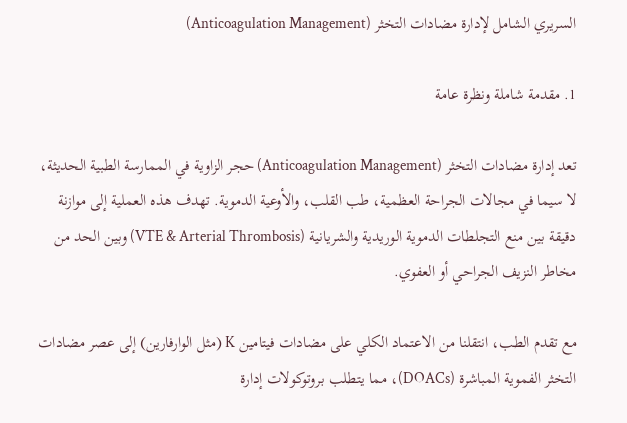السريري الشامل لإدارة مضادات التخثر (Anticoagulation Management)

1. مقدمة شاملة ونظرة عامة

تعد إدارة مضادات التخثر (Anticoagulation Management) حجر الزاوية في الممارسة الطبية الحديثة، لا سيما في مجالات الجراحة العظمية، طب القلب، والأوعية الدموية. تهدف هذه العملية إلى موازنة دقيقة بين منع التجلطات الدموية الوريدية والشريانية (VTE & Arterial Thrombosis) وبين الحد من مخاطر النزيف الجراحي أو العفوي.

مع تقدم الطب، انتقلنا من الاعتماد الكلي على مضادات فيتامين K (مثل الوارفارين) إلى عصر مضادات التخثر الفموية المباشرة (DOACs)، مما يتطلب بروتوكولات إدارة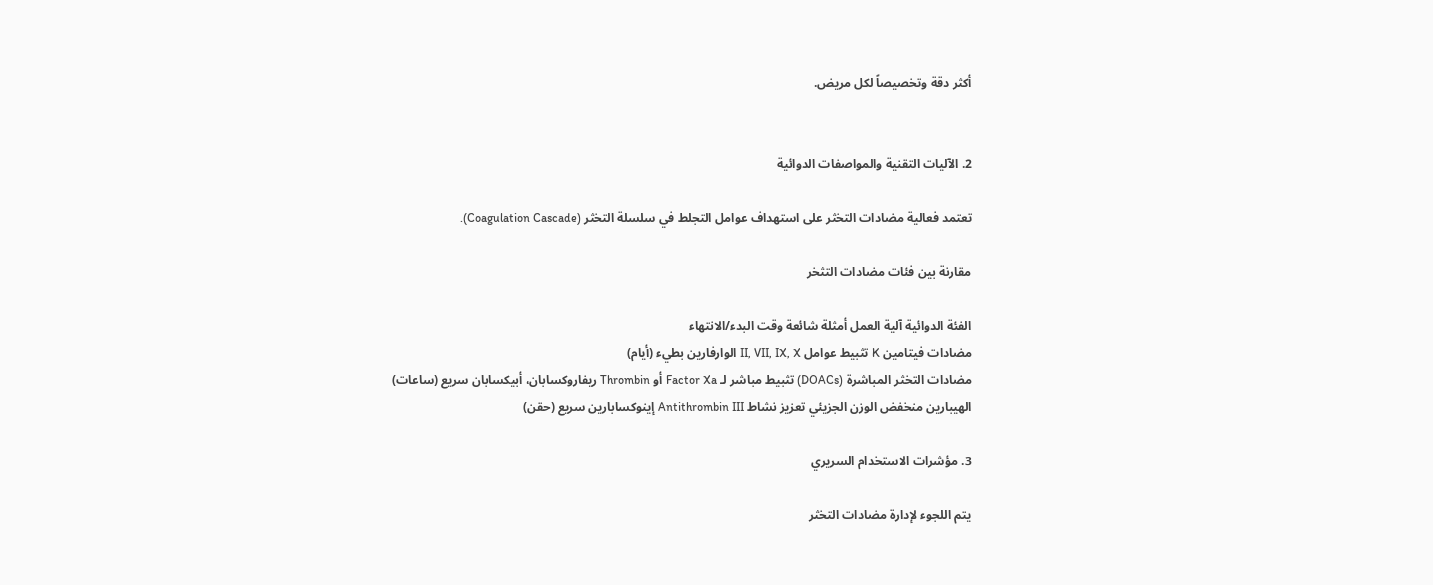أكثر دقة وتخصيصاً لكل مريض.


2. الآليات التقنية والمواصفات الدوائية

تعتمد فعالية مضادات التخثر على استهداف عوامل التجلط في سلسلة التخثر (Coagulation Cascade).

مقارنة بين فئات مضادات التثخر

الفئة الدوائية آلية العمل أمثلة شائعة وقت البدء/الانتهاء
مضادات فيتامين K تثبيط عوامل II, VII, IX, X الوارفارين بطيء (أيام)
مضادات التخثر المباشرة (DOACs) تثبيط مباشر لـ Factor Xa أو Thrombin ريفاروكسابان، أبيكسابان سريع (ساعات)
الهيبارين منخفض الوزن الجزيئي تعزيز نشاط Antithrombin III إينوكسابارين سريع (حقن)

3. مؤشرات الاستخدام السريري

يتم اللجوء لإدارة مضادات التخثر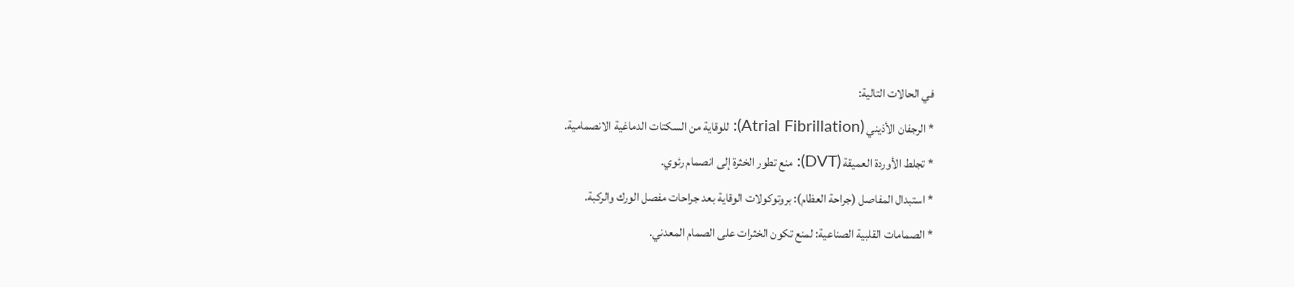في الحالات التالية:
* الرجفان الأذيني (Atrial Fibrillation): للوقاية من السكتات الدماغية الانصمامية.
* تجلط الأوردة العميقة (DVT): منع تطور الخثرة إلى انصمام رئوي.
* استبدال المفاصل (جراحة العظام): بروتوكولات الوقاية بعد جراحات مفصل الورك والركبة.
* الصمامات القلبية الصناعية: لمنع تكون الخثرات على الصمام المعدني.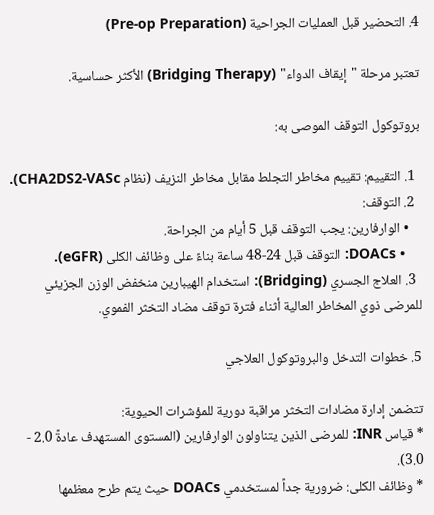4. التحضير قبل العمليات الجراحية (Pre-op Preparation)

تعتبر مرحلة "إيقاف الدواء" (Bridging Therapy) الأكثر حساسية.

بروتوكول التوقف الموصى به:

  1. التقييم: تقييم مخاطر التجلط مقابل مخاطر النزيف (نظام CHA2DS2-VASc).
  2. التوقف:
    • الوارفارين: يجب التوقف قبل 5 أيام من الجراحة.
    • DOACs: التوقف قبل 24-48 ساعة بناءً على وظائف الكلى (eGFR).
  3. العلاج الجسري (Bridging): استخدام الهيبارين منخفض الوزن الجزيئي للمرضى ذوي المخاطر العالية أثناء فترة توقف مضاد التخثر الفموي.

5. خطوات التدخل والبروتوكول العلاجي

تتضمن إدارة مضادات التخثر مراقبة دورية للمؤشرات الحيوية:
* قياس INR: للمرضى الذين يتناولون الوارفارين (المستوى المستهدف عادةً 2.0 - 3.0).
* وظائف الكلى: ضرورية جداً لمستخدمي DOACs حيث يتم طرح معظمها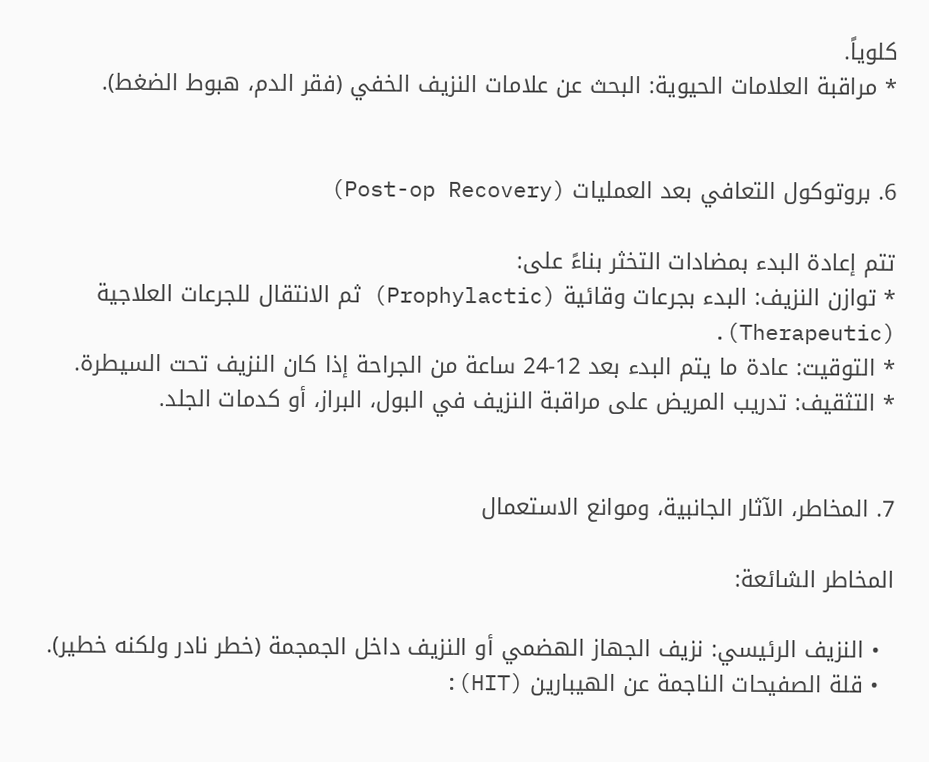كلوياً.
* مراقبة العلامات الحيوية: البحث عن علامات النزيف الخفي (فقر الدم، هبوط الضغط).


6. بروتوكول التعافي بعد العمليات (Post-op Recovery)

تتم إعادة البدء بمضادات التخثر بناءً على:
* توازن النزيف: البدء بجرعات وقائية (Prophylactic) ثم الانتقال للجرعات العلاجية (Therapeutic).
* التوقيت: عادة ما يتم البدء بعد 12-24 ساعة من الجراحة إذا كان النزيف تحت السيطرة.
* التثقيف: تدريب المريض على مراقبة النزيف في البول، البراز، أو كدمات الجلد.


7. المخاطر، الآثار الجانبية، وموانع الاستعمال

المخاطر الشائعة:

  • النزيف الرئيسي: نزيف الجهاز الهضمي أو النزيف داخل الجمجمة (خطر نادر ولكنه خطير).
  • قلة الصفيحات الناجمة عن الهيبارين (HIT):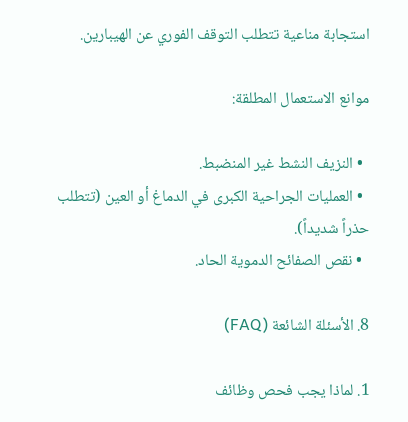استجابة مناعية تتطلب التوقف الفوري عن الهيبارين.

موانع الاستعمال المطلقة:

  • النزيف النشط غير المنضبط.
  • العمليات الجراحية الكبرى في الدماغ أو العين (تتطلب حذراً شديداً).
  • نقص الصفائح الدموية الحاد.

8. الأسئلة الشائعة (FAQ)

1. لماذا يجب فحص وظائف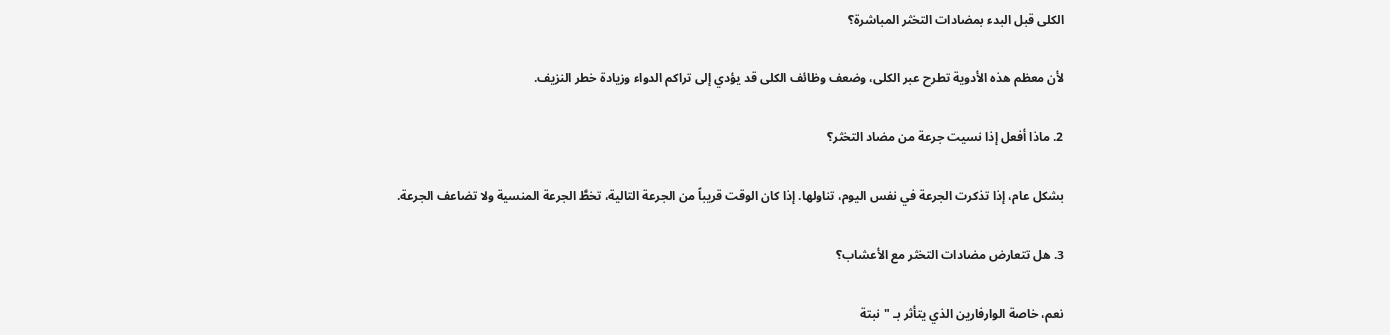الكلى قبل البدء بمضادات التخثر المباشرة؟

لأن معظم هذه الأدوية تطرح عبر الكلى، وضعف وظائف الكلى قد يؤدي إلى تراكم الدواء وزيادة خطر النزيف.

2. ماذا أفعل إذا نسيت جرعة من مضاد التخثر؟

بشكل عام، إذا تذكرت الجرعة في نفس اليوم، تناولها. إذا كان الوقت قريباً من الجرعة التالية، تخطَّ الجرعة المنسية ولا تضاعف الجرعة.

3. هل تتعارض مضادات التخثر مع الأعشاب؟

نعم، خاصة الوارفارين الذي يتأثر بـ "نبتة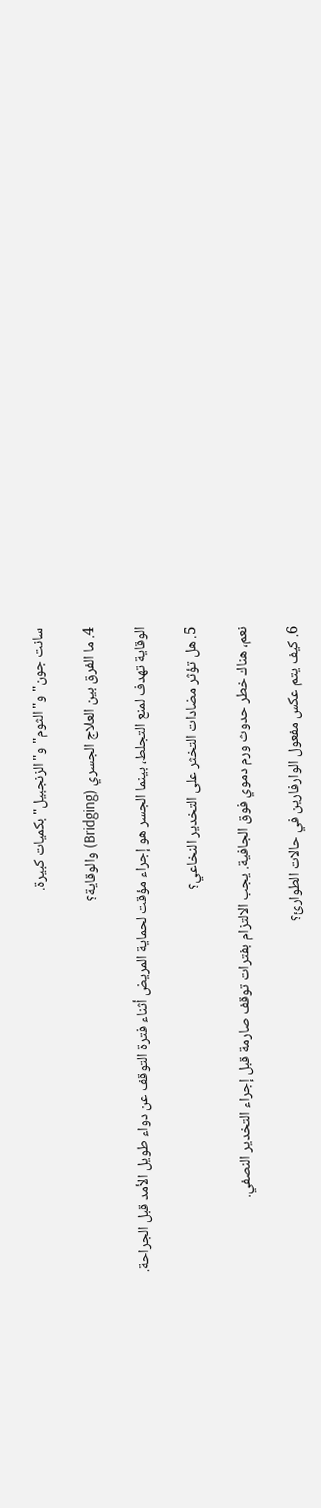سانت جون" و"الثوم" و"الزنجبيل" بكميات كبيرة.

4. ما الفرق بين العلاج الجسري (Bridging) والوقاية؟

الوقاية تهدف لمنع التجلط، بينما الجسر هو إجراء مؤقت لحماية المريض أثناء فترة التوقف عن دواء طويل الأمد قبل الجراحة.

5. هل تؤثر مضادات التخثر على التخدير النخاعي؟

نعم، هناك خطر حدوث ورم دموي فوق الجافية. يجب الالتزام بفترات توقف صارمة قبل إجراء التخدير النصفي.

6. كيف يتم عكس مفعول الوارفارين في حالات الطوارئ؟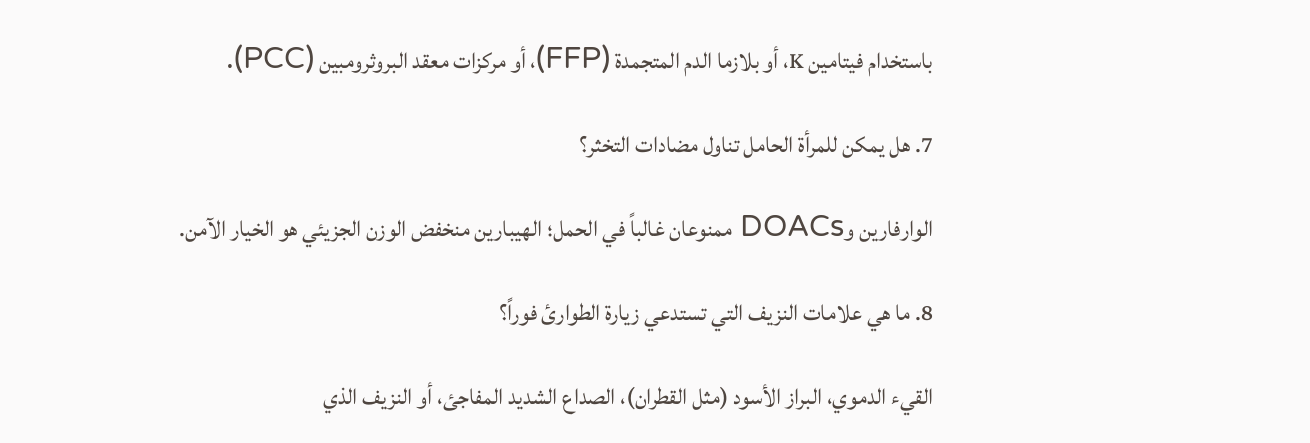باستخدام فيتامين K، أو بلازما الدم المتجمدة (FFP)، أو مركزات معقد البروثرومبين (PCC).

7. هل يمكن للمرأة الحامل تناول مضادات التخثر؟

الوارفارين وDOACs ممنوعان غالباً في الحمل؛ الهيبارين منخفض الوزن الجزيئي هو الخيار الآمن.

8. ما هي علامات النزيف التي تستدعي زيارة الطوارئ فوراً؟

القيء الدموي، البراز الأسود (مثل القطران)، الصداع الشديد المفاجئ، أو النزيف الذي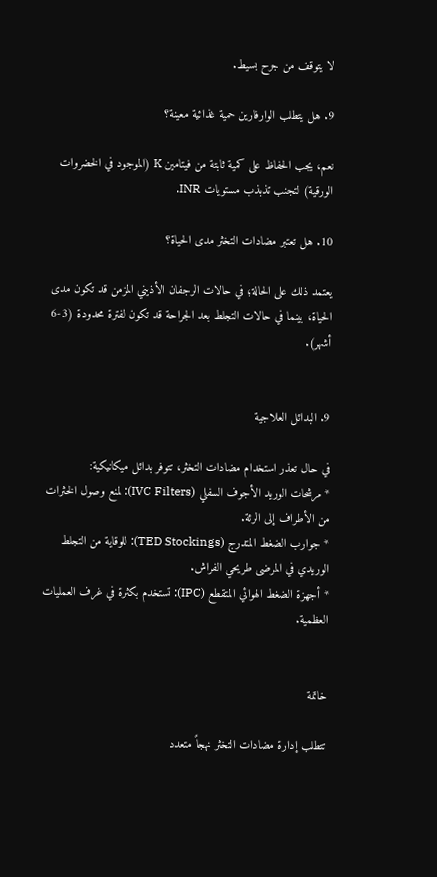لا يتوقف من جرح بسيط.

9. هل يتطلب الوارفارين حمية غذائية معينة؟

نعم، يجب الحفاظ على كمية ثابتة من فيتامين K (الموجود في الخضروات الورقية) لتجنب تذبذب مستويات INR.

10. هل تعتبر مضادات التخثر مدى الحياة؟

يعتمد ذلك على الحالة؛ في حالات الرجفان الأذيني المزمن قد تكون مدى الحياة، بينما في حالات التجلط بعد الجراحة قد تكون لفترة محدودة (3-6 أشهر).


9. البدائل العلاجية

في حال تعذر استخدام مضادات التخثر، تتوفر بدائل ميكانيكية:
* مرشحات الوريد الأجوف السفلي (IVC Filters): لمنع وصول الخثرات من الأطراف إلى الرئة.
* جوارب الضغط المتدرج (TED Stockings): للوقاية من التجلط الوريدي في المرضى طريحي الفراش.
* أجهزة الضغط الهوائي المتقطع (IPC): تستخدم بكثرة في غرف العمليات العظمية.


خاتمة

تتطلب إدارة مضادات التخثر نهجاً متعدد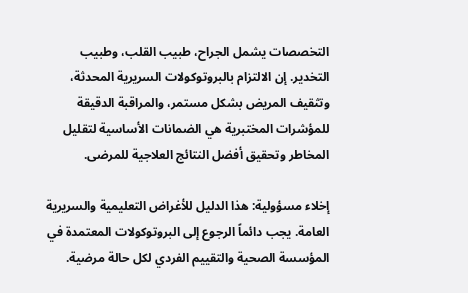التخصصات يشمل الجراح، طبيب القلب، وطبيب التخدير. إن الالتزام بالبروتوكولات السريرية المحدثة، وتثقيف المريض بشكل مستمر، والمراقبة الدقيقة للمؤشرات المختبرية هي الضمانات الأساسية لتقليل المخاطر وتحقيق أفضل النتائج العلاجية للمرضى.

إخلاء مسؤولية: هذا الدليل للأغراض التعليمية والسريرية العامة. يجب دائماً الرجوع إلى البروتوكولات المعتمدة في المؤسسة الصحية والتقييم الفردي لكل حالة مرضية.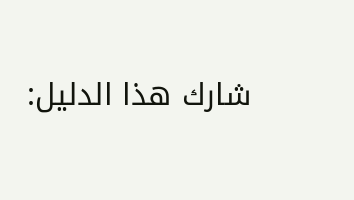شارك هذا الدليل: